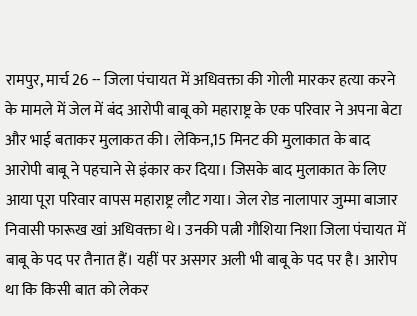रामपुर, मार्च 26 -- जिला पंचायत में अधिवक्ता की गोली मारकर हत्या करने के मामले में जेल में बंद आरोपी बाबू को महाराष्ट्र के एक परिवार ने अपना बेटा और भाई बताकर मुलाकत की। लेकिन,15 मिनट की मुलाकात के बाद आरोपी बाबू ने पहचाने से इंकार कर दिया। जिसके बाद मुलाकात के लिए आया पूरा परिवार वापस महाराष्ट्र लौट गया। जेल रोड नालापार जुम्मा बाजार निवासी फारूख खां अधिवक्ता थे। उनकी पत्नी गौशिया निशा जिला पंचायत में बाबू के पद पर तैनात हैं। यहीं पर असगर अली भी बाबू के पद पर है। आरोप था कि किसी बात को लेकर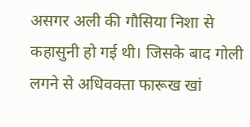असगर अली की गौसिया निशा से कहासुनी हो गई थी। जिसके बाद गोली लगने से अधिवक्ता फारूख खां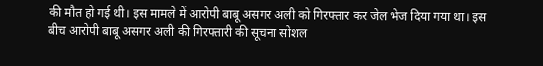की मौत हो गई थी। इस मामले में आरोपी बाबू असगर अली को गिरफ्तार कर जेल भेज दिया गया था। इस बीच आरोपी बाबू असगर अली की गिरफ्तारी की सूचना सोशल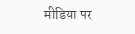मीडिया पर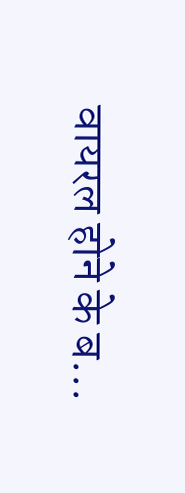वायरल होने के ब...